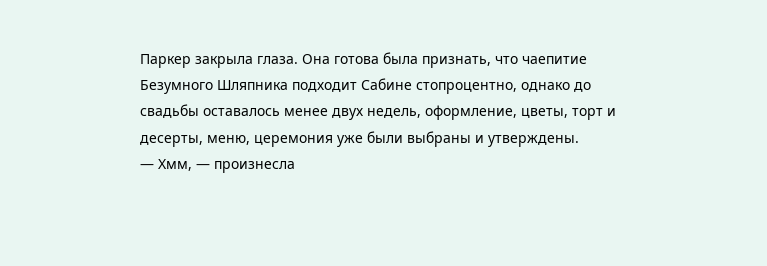Паркер закрыла глаза. Она готова была признать, что чаепитие Безумного Шляпника подходит Сабине стопроцентно, однако до свадьбы оставалось менее двух недель, оформление, цветы, торт и десерты, меню, церемония уже были выбраны и утверждены.
— Хмм, — произнесла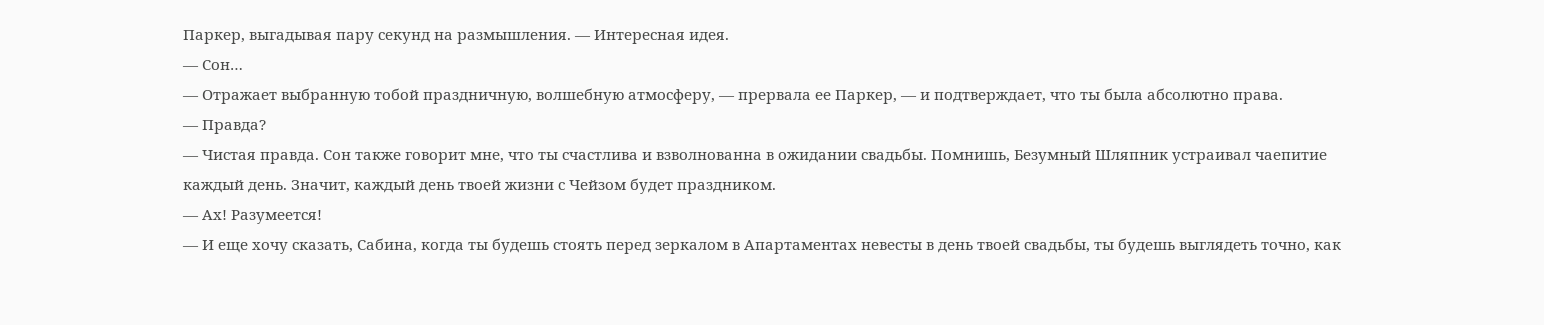Паркер, выгадывая пару секунд на размышления. — Интересная идея.
— Сон…
— Отражает выбранную тобой праздничную, волшебную атмосферу, — прервала ее Паркер, — и подтверждает, что ты была абсолютно права.
— Правда?
— Чистая правда. Сон также говорит мне, что ты счастлива и взволнованна в ожидании свадьбы. Помнишь, Безумный Шляпник устраивал чаепитие каждый день. Значит, каждый день твоей жизни с Чейзом будет праздником.
— Ах! Разумеется!
— И еще хочу сказать, Сабина, когда ты будешь стоять перед зеркалом в Апартаментах невесты в день твоей свадьбы, ты будешь выглядеть точно, как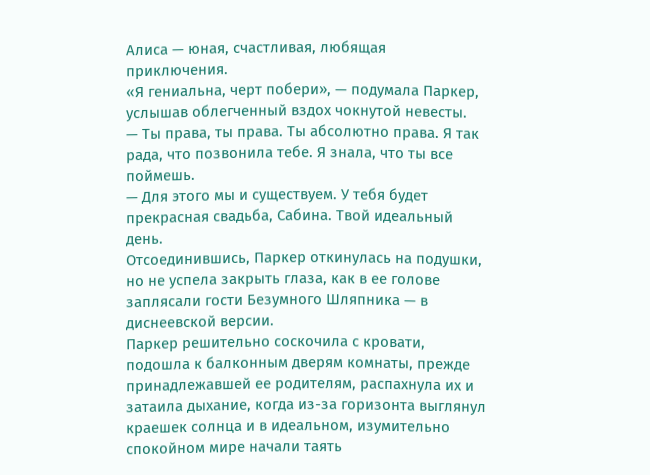Алиса — юная, счастливая, любящая приключения.
«Я гениальна, черт побери», — подумала Паркер, услышав облегченный вздох чокнутой невесты.
— Ты права, ты права. Ты абсолютно права. Я так рада, что позвонила тебе. Я знала, что ты все поймешь.
— Для этого мы и существуем. У тебя будет прекрасная свадьба, Сабина. Твой идеальный день.
Отсоединившись, Паркер откинулась на подушки, но не успела закрыть глаза, как в ее голове заплясали гости Безумного Шляпника — в диснеевской версии.
Паркер решительно соскочила с кровати, подошла к балконным дверям комнаты, прежде принадлежавшей ее родителям, распахнула их и затаила дыхание, когда из-за горизонта выглянул краешек солнца и в идеальном, изумительно спокойном мире начали таять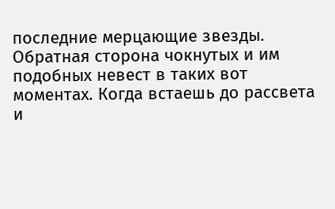последние мерцающие звезды.
Обратная сторона чокнутых и им подобных невест в таких вот моментах. Когда встаешь до рассвета и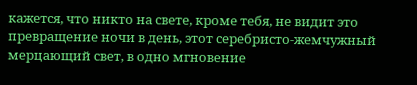кажется, что никто на свете, кроме тебя, не видит это превращение ночи в день, этот серебристо-жемчужный мерцающий свет, в одно мгновение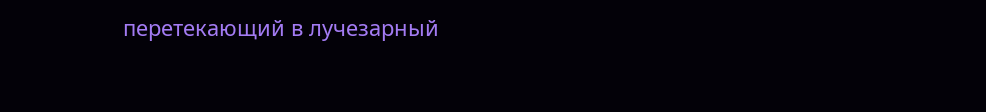перетекающий в лучезарный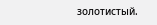золотистый.